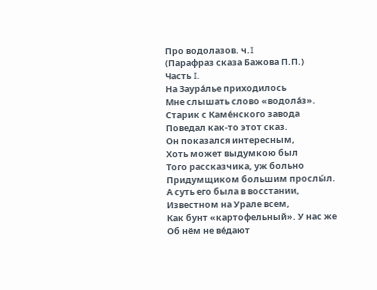Про водолазов. ч.I
(Парафраз сказа Бажова П.П.)
Часть I.
На Заура́лье приходилось
Мне слышать слово «водола́з».
Старик с Каме́нского завода
Поведал как-то этот сказ.
Он показался интересным,
Хоть может выдумкою был
Того рассказчика, уж больно
Придумщиком большим прослы́л.
А суть его была в восстании,
Известном на Урале всем,
Как бунт «картофельный». У нас же
Об нём не ве́дают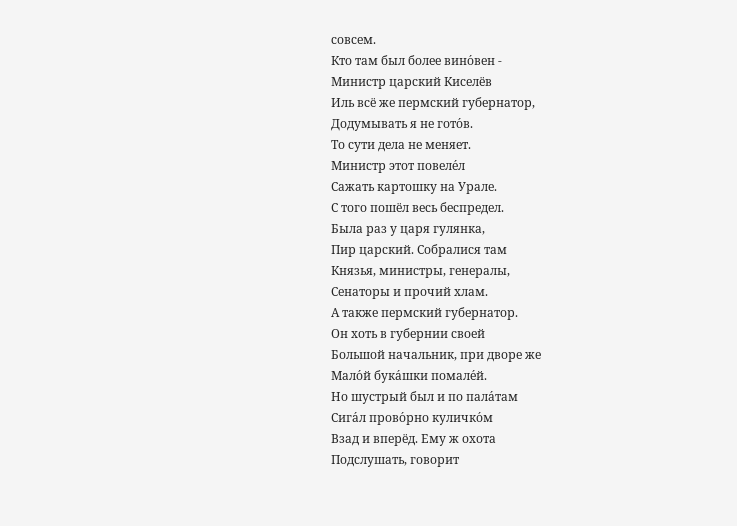совсем.
Кто там был более вино́вен -
Министр царский Киселёв
Иль всё же пермский губернатор,
Додумывать я не гото́в.
То сути дела не меняет.
Министр этот повеле́л
Сажать картошку на Урале.
С того пошёл весь беспредел.
Была раз у царя гулянка,
Пир царский. Собралися там
Князья, министры, генералы,
Сенаторы и прочий хлам.
А также пермский губернатор.
Он хоть в губернии своей
Большой начальник, при дворе же
Мало́й бука́шки помале́й.
Но шустрый был и по пала́там
Сига́л прово́рно куличко́м
Взад и вперёд. Ему ж охота
Подслушать, говорит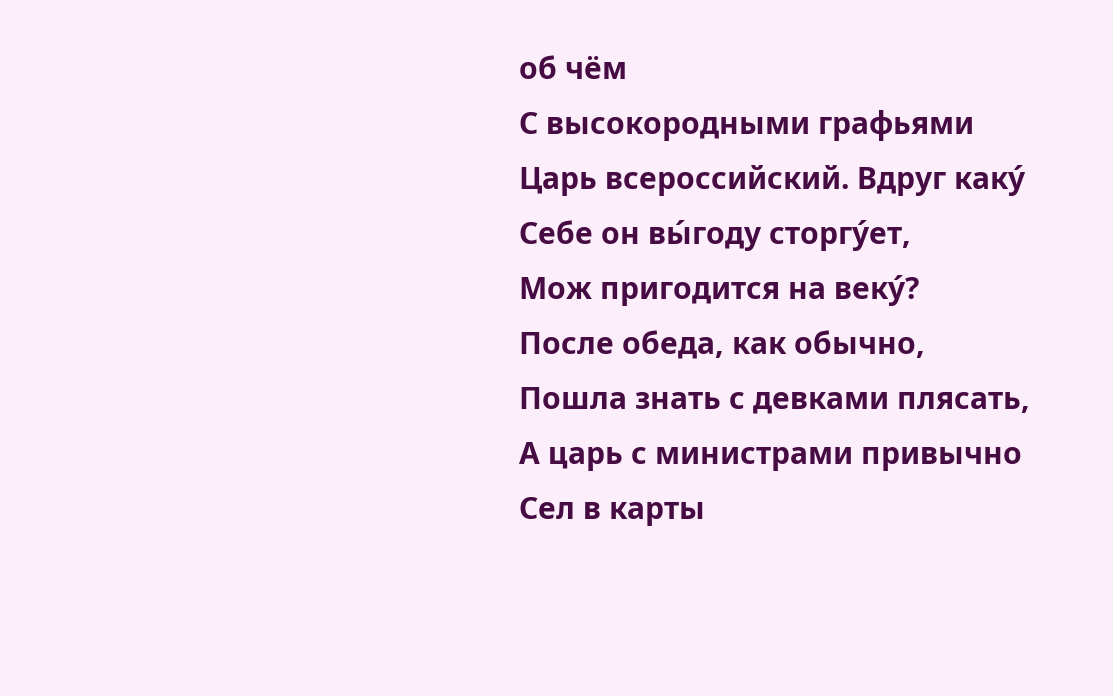об чём
С высокородными графьями
Царь всероссийский. Вдруг каку́
Себе он вы́году сторгу́ет,
Мож пригодится на веку́?
После обеда, как обычно,
Пошла знать с девками плясать,
А царь с министрами привычно
Сел в карты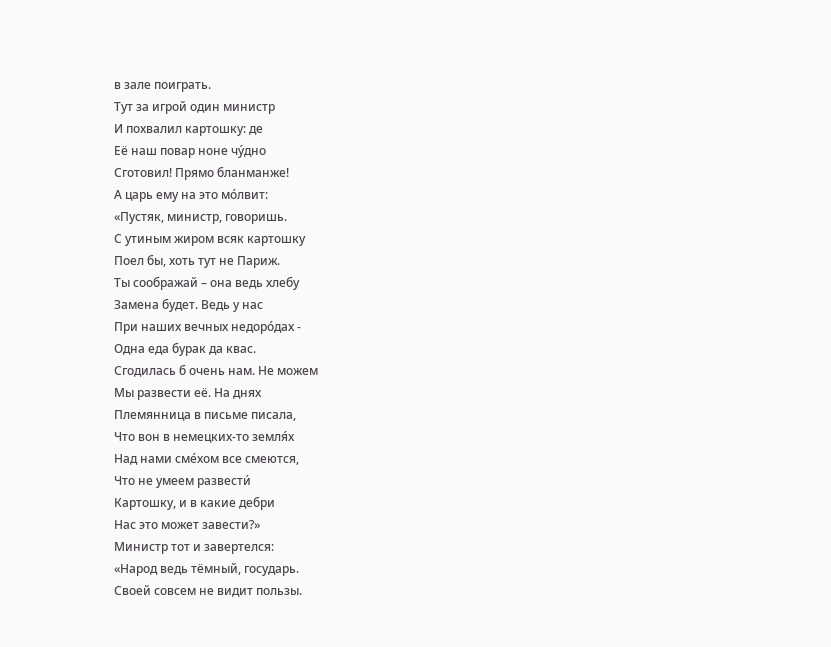в зале поиграть.
Тут за игрой один министр
И похвалил картошку: де
Её наш повар ноне чу́дно
Сготовил! Прямо бланманже!
А царь ему на это мо́лвит:
«Пустяк, министр, говоришь.
С утиным жиром всяк картошку
Поел бы, хоть тут не Париж.
Ты соображай – она ведь хлебу
Замена будет. Ведь у нас
При наших вечных недоро́дах -
Одна еда бурак да квас.
Сгодилась б очень нам. Не можем
Мы развести её. На днях
Племянница в письме писала,
Что вон в немецких-то земля́х
Над нами сме́хом все смеются,
Что не умеем развести́
Картошку, и в какие дебри
Нас это может завести?»
Министр тот и завертелся:
«Народ ведь тёмный, государь.
Своей совсем не видит пользы.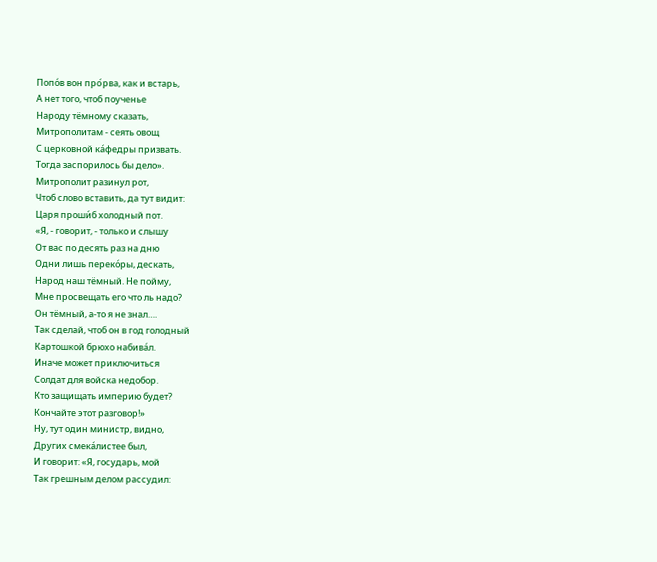Попо́в вон про́рва, как и встарь,
А нет того, чтоб поученье
Народу тёмному сказать,
Митрополитам - сеять овощ
С церковной ка́федры призвать.
Тогда заспорилось бы дело».
Митрополит разинул рот,
Чтоб слово вставить, да тут видит:
Царя проши́б холодный пот.
«Я, - говорит, - только и слышу
От вас по десять раз на дню
Одни лишь переко́ры, дескать,
Народ наш тёмный. Не пойму,
Мне просвещать его что ль надо?
Он тёмный, а-то я не знал….
Так сделай, чтоб он в год голодный
Картошкой брюхо набива́л.
Иначе может приключиться
Солдат для войска недобор.
Кто защищать империю будет?
Кончайте этот разговор!»
Ну, тут один министр, видно,
Других смека́листее был,
И говорит: «Я, государь, мой
Так грешным делом рассудил: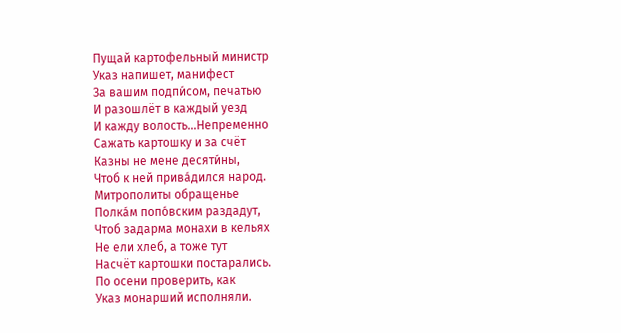Пущай картофельный министр
Указ напишет, манифест
За вашим подпи́сом, печатью
И разошлёт в каждый уезд
И кажду волость…Непременно
Сажать картошку и за счёт
Казны не мене десяти́ны,
Чтоб к ней прива́дился народ.
Митрополиты обращенье
Полка́м попо́вским раздадут,
Чтоб задарма монахи в кельях
Не ели хлеб, а тоже тут
Насчёт картошки постарались.
По осени проверить, как
Указ монарший исполняли.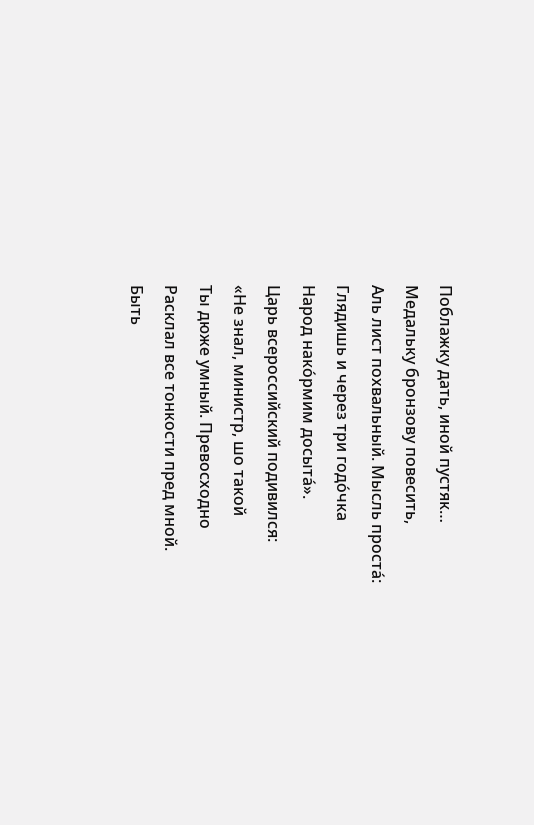Поблажку дать, иной пустяк…
Медальку бронзову повесить,
Аль лист похвальный. Мысль проста́:
Глядишь и через три годо́чка
Народ нако́рмим досыта́».
Царь всероссийский подивился:
«Не знал, министр, шо такой
Ты дюже умный. Превосходно
Расклал все тонкости пред мной.
Быть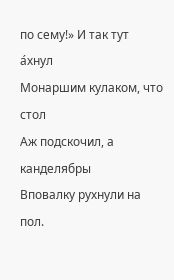по сему!» И так тут а́хнул
Монаршим кулаком, что стол
Аж подскочил, а канделябры
Вповалку рухнули на пол.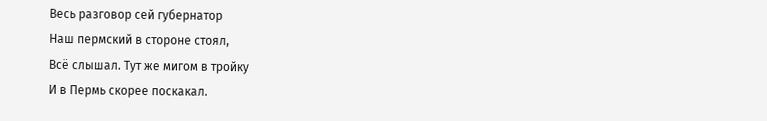Весь разговор сей губернатор
Наш пермский в стороне стоял,
Всё слышал. Тут же мигом в тройку
И в Пермь скорее поскакал.